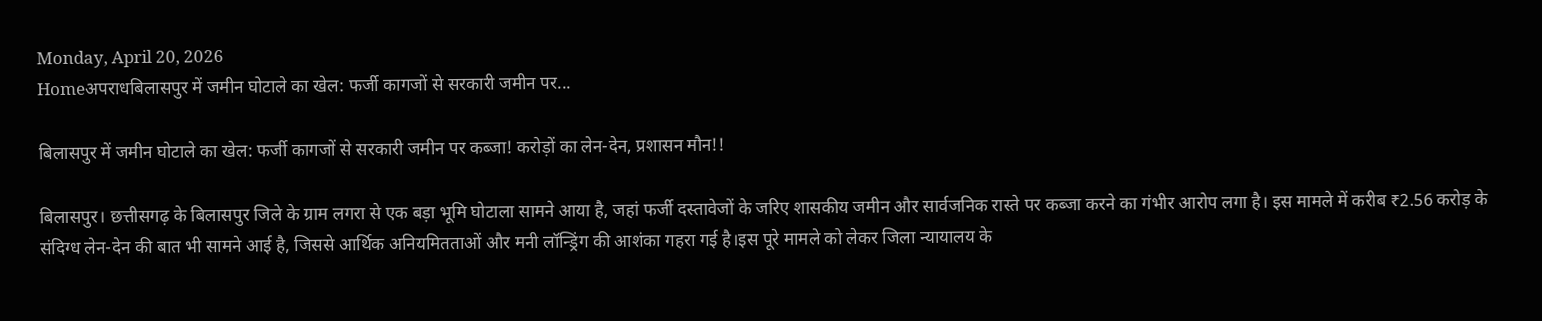Monday, April 20, 2026
Homeअपराधबिलासपुर में जमीन घोटाले का खेल: फर्जी कागजों से सरकारी जमीन पर...

बिलासपुर में जमीन घोटाले का खेल: फर्जी कागजों से सरकारी जमीन पर कब्जा! करोड़ों का लेन-देन, प्रशासन मौन!!

बिलासपुर। छत्तीसगढ़ के बिलासपुर जिले के ग्राम लगरा से एक बड़ा भूमि घोटाला सामने आया है, जहां फर्जी दस्तावेजों के जरिए शासकीय जमीन और सार्वजनिक रास्ते पर कब्जा करने का गंभीर आरोप लगा है। इस मामले में करीब ₹2.56 करोड़ के संदिग्ध लेन-देन की बात भी सामने आई है, जिससे आर्थिक अनियमितताओं और मनी लॉन्ड्रिंग की आशंका गहरा गई है।इस पूरे मामले को लेकर जिला न्यायालय के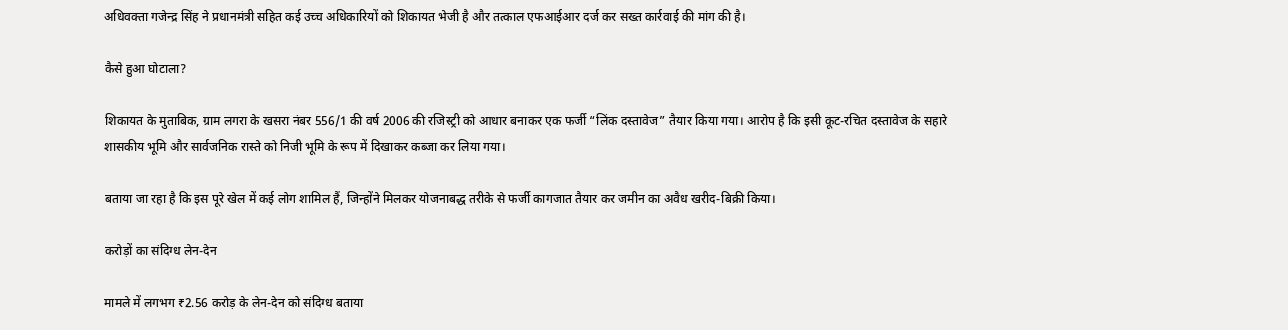अधिवक्ता गजेन्द्र सिंह ने प्रधानमंत्री सहित कई उच्च अधिकारियों को शिकायत भेजी है और तत्काल एफआईआर दर्ज कर सख्त कार्रवाई की मांग की है।

कैसे हुआ घोटाला?

शिकायत के मुताबिक, ग्राम लगरा के खसरा नंबर 556/1 की वर्ष 2006 की रजिस्ट्री को आधार बनाकर एक फर्जी “लिंक दस्तावेज” तैयार किया गया। आरोप है कि इसी कूट-रचित दस्तावेज के सहारे शासकीय भूमि और सार्वजनिक रास्ते को निजी भूमि के रूप में दिखाकर कब्जा कर लिया गया।

बताया जा रहा है कि इस पूरे खेल में कई लोग शामिल हैं, जिन्होंने मिलकर योजनाबद्ध तरीके से फर्जी कागजात तैयार कर जमीन का अवैध खरीद-बिक्री किया।

करोड़ों का संदिग्ध लेन-देन

मामले में लगभग ₹2.56 करोड़ के लेन-देन को संदिग्ध बताया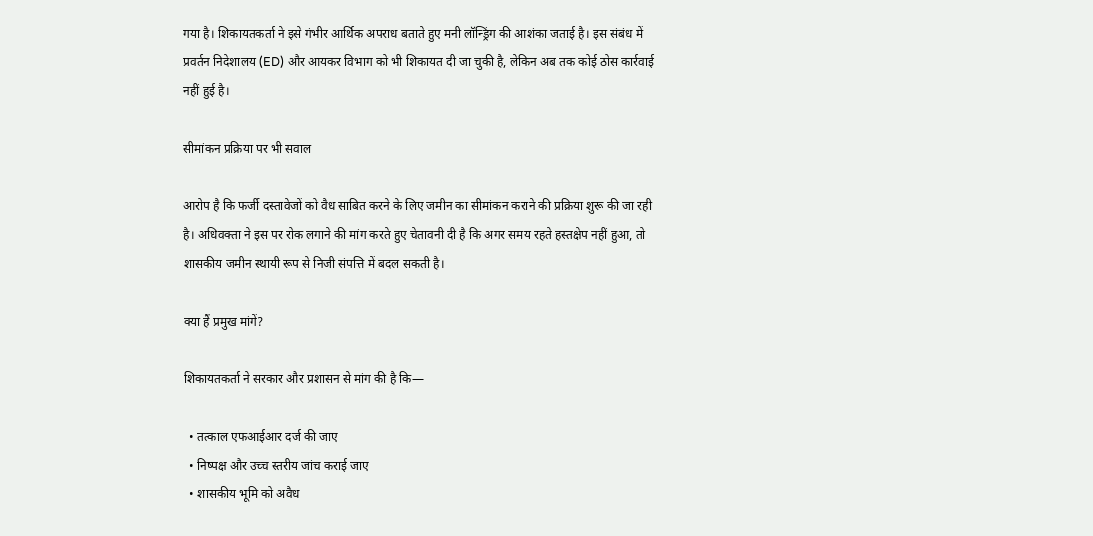गया है। शिकायतकर्ता ने इसे गंभीर आर्थिक अपराध बताते हुए मनी लॉन्ड्रिंग की आशंका जताई है। इस संबंध में प्रवर्तन निदेशालय (ED) और आयकर विभाग को भी शिकायत दी जा चुकी है, लेकिन अब तक कोई ठोस कार्रवाई नहीं हुई है।

सीमांकन प्रक्रिया पर भी सवाल

आरोप है कि फर्जी दस्तावेजों को वैध साबित करने के लिए जमीन का सीमांकन कराने की प्रक्रिया शुरू की जा रही है। अधिवक्ता ने इस पर रोक लगाने की मांग करते हुए चेतावनी दी है कि अगर समय रहते हस्तक्षेप नहीं हुआ, तो शासकीय जमीन स्थायी रूप से निजी संपत्ति में बदल सकती है।

क्या हैं प्रमुख मांगें?

शिकायतकर्ता ने सरकार और प्रशासन से मांग की है कि—

  • तत्काल एफआईआर दर्ज की जाए
  • निष्पक्ष और उच्च स्तरीय जांच कराई जाए
  • शासकीय भूमि को अवैध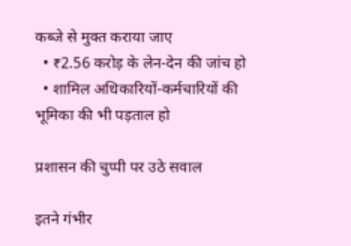कब्जे से मुक्त कराया जाए
  • ₹2.56 करोड़ के लेन-देन की जांच हो
  • शामिल अधिकारियों-कर्मचारियों की भूमिका की भी पड़ताल हो

प्रशासन की चुप्पी पर उठे सवाल

इतने गंभीर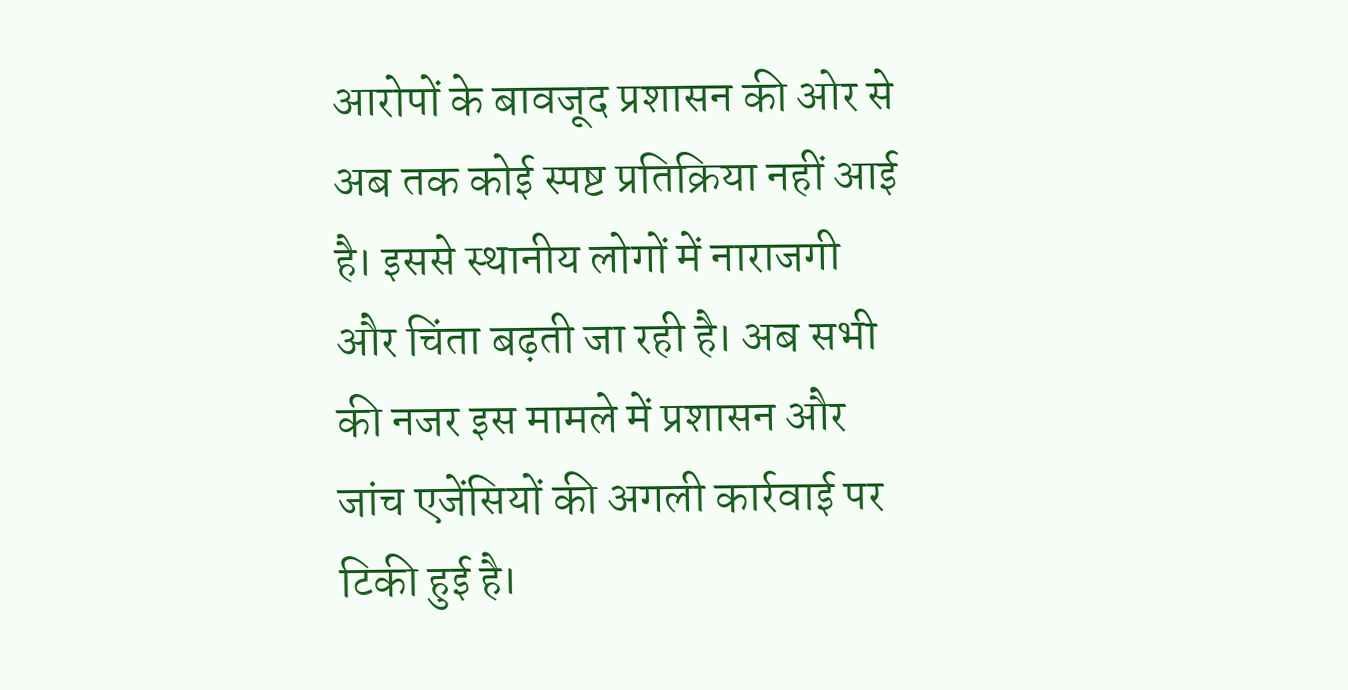आरोपों के बावजूद प्रशासन की ओर से अब तक कोई स्पष्ट प्रतिक्रिया नहीं आई है। इससे स्थानीय लोगों में नाराजगी और चिंता बढ़ती जा रही है। अब सभी की नजर इस मामले में प्रशासन और जांच एजेंसियों की अगली कार्रवाई पर टिकी हुई है।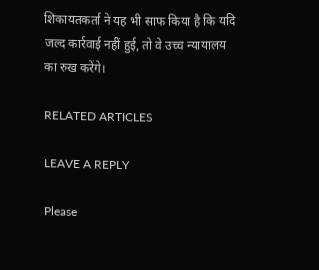शिकायतकर्ता ने यह भी साफ किया है कि यदि जल्द कार्रवाई नहीं हुई, तो वे उच्च न्यायालय का रुख करेंगे।

RELATED ARTICLES

LEAVE A REPLY

Please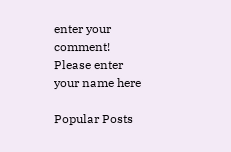enter your comment!
Please enter your name here

Popular Posts